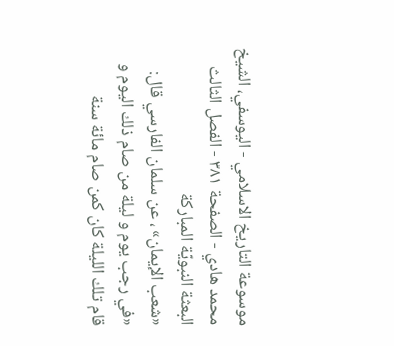موسوعة التاريخ الاسلامي - اليوسفي، الشيخ محمد هادي - الصفحة ٣٨١ - الفصل الثالث البعثة النبويّة المباركة
«شعب الإيمان» ، عن سلمان الفارسي قال: «في رجب يوم و ليلة من صام ذلك اليوم و قام تلك الليلة كان كمن صام مائة سنة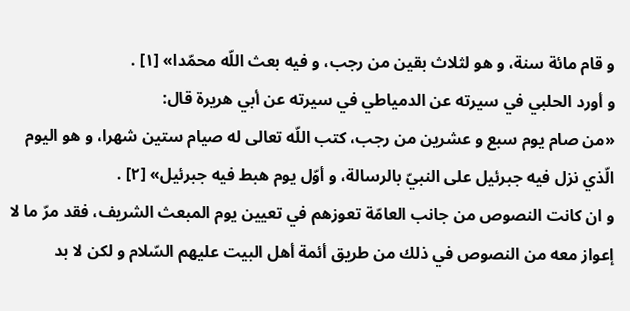و قام مائة سنة، و هو لثلاث بقين من رجب، و فيه بعث اللّه محمّدا» [١] .
و أورد الحلبي في سيرته عن الدمياطي في سيرته عن أبي هريرة قال:
«من صام يوم سبع و عشرين من رجب، كتب اللّه تعالى له صيام ستين شهرا، و هو اليوم الّذي نزل فيه جبرئيل على النبيّ بالرسالة، و أوّل يوم هبط فيه جبرئيل» [٢] .
و ان كانت النصوص من جانب العامّة تعوزهم في تعيين يوم المبعث الشريف، فقد مرّ ما لا إعواز معه من النصوص في ذلك من طريق أئمة أهل البيت عليهم السّلام و لكن لا بد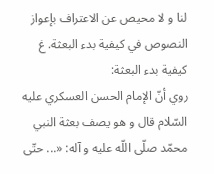لنا و لا محيص عن الاعتراف بإعواز النصوص في كيفية بدء البعثة. غ
كيفية بدء البعثة:
روي أنّ الإمام الحسن العسكري عليه السّلام قال و هو يصف بعثة النبي محمّد صلّى اللّه عليه و آله: «... حتّى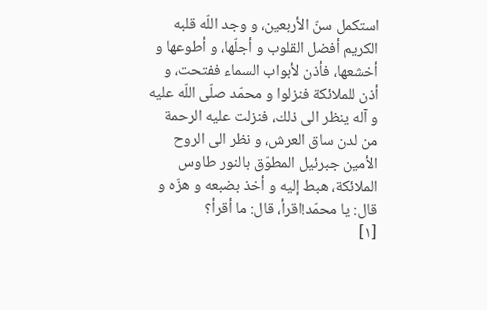استكمل سنّ الأربعين، و وجد اللّه قلبه الكريم أفضل القلوب و أجلّها، و أطوعها و أخشعها، فأذن لأبواب السماء ففتحت، و أذن للملائكة فنزلوا و محمّد صلّى اللّه عليه و آله ينظر الى ذلك، فنزلت عليه الرحمة من لدن ساق العرش، و نظر الى الروح الأمين جبرئيل المطوّق بالنور طاوس الملائكة، هبط إليه و أخذ بضبعه و هزّه و قال: يا محمّد!اقرأ، قال: ما أقرأ؟
[١]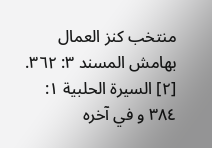منتخب كنز العمال بهامش المسند ٣: ٣٦٢.
[٢] السيرة الحلبية ١: ٣٨٤ و في آخره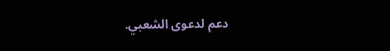دعم لدعوى الشعبي.